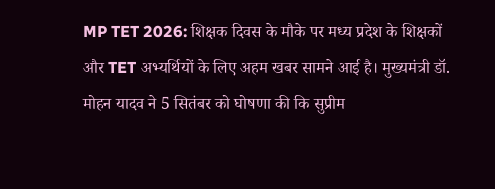MP TET 2026: शिक्षक दिवस के मौके पर मध्य प्रदेश के शिक्षकों और TET अभ्यर्थियों के लिए अहम खबर सामने आई है। मुख्यमंत्री डॉ. मोहन यादव ने 5 सितंबर को घोषणा की कि सुप्रीम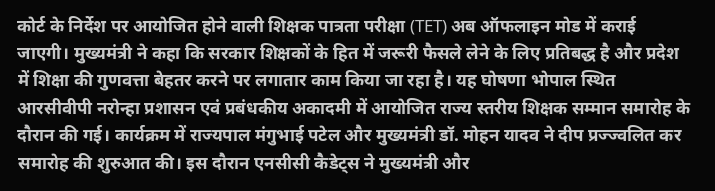कोर्ट के निर्देश पर आयोजित होने वाली शिक्षक पात्रता परीक्षा (TET) अब ऑफलाइन मोड में कराई जाएगी। मुख्यमंत्री ने कहा कि सरकार शिक्षकों के हित में जरूरी फैसले लेने के लिए प्रतिबद्ध है और प्रदेश में शिक्षा की गुणवत्ता बेहतर करने पर लगातार काम किया जा रहा है। यह घोषणा भोपाल स्थित आरसीवीपी नरोन्हा प्रशासन एवं प्रबंधकीय अकादमी में आयोजित राज्य स्तरीय शिक्षक सम्मान समारोह के दौरान की गई। कार्यक्रम में राज्यपाल मंगुभाई पटेल और मुख्यमंत्री डॉ. मोहन यादव ने दीप प्रज्ज्वलित कर समारोह की शुरुआत की। इस दौरान एनसीसी कैडेट्स ने मुख्यमंत्री और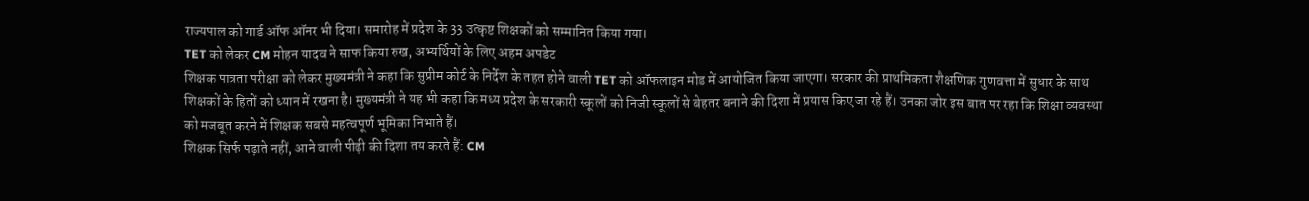राज्यपाल को गार्ड ऑफ ऑनर भी दिया। समारोह में प्रदेश के 33 उत्कृष्ट शिक्षकों को सम्मानित किया गया।
TET को लेकर CM मोहन यादव ने साफ किया रुख, अभ्यर्थियों के लिए अहम अपडेट
शिक्षक पात्रता परीक्षा को लेकर मुख्यमंत्री ने कहा कि सुप्रीम कोर्ट के निर्देश के तहत होने वाली TET को ऑफलाइन मोड में आयोजित किया जाएगा। सरकार की प्राथमिकता शैक्षणिक गुणवत्ता में सुधार के साथ शिक्षकों के हितों को ध्यान में रखना है। मुख्यमंत्री ने यह भी कहा कि मध्य प्रदेश के सरकारी स्कूलों को निजी स्कूलों से बेहतर बनाने की दिशा में प्रयास किए जा रहे हैं। उनका जोर इस बात पर रहा कि शिक्षा व्यवस्था को मजबूत करने में शिक्षक सबसे महत्वपूर्ण भूमिका निभाते हैं।
शिक्षक सिर्फ पढ़ाते नहीं, आने वाली पीढ़ी की दिशा तय करते हैं: CM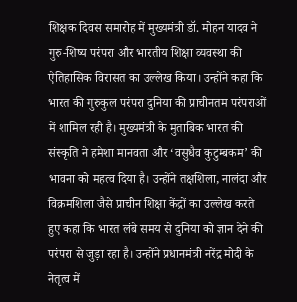शिक्षक दिवस समारोह में मुख्यमंत्री डॉ. मोहन यादव ने गुरु-शिष्य परंपरा और भारतीय शिक्षा व्यवस्था की ऐतिहासिक विरासत का उल्लेख किया। उन्होंने कहा कि भारत की गुरुकुल परंपरा दुनिया की प्राचीनतम परंपराओं में शामिल रही है। मुख्यमंत्री के मुताबिक भारत की संस्कृति ने हमेशा मानवता और ‘वसुधैव कुटुम्बकम’ की भावना को महत्व दिया है। उन्होंने तक्षशिला, नालंदा और विक्रमशिला जैसे प्राचीन शिक्षा केंद्रों का उल्लेख करते हुए कहा कि भारत लंबे समय से दुनिया को ज्ञान देने की परंपरा से जुड़ा रहा है। उन्होंने प्रधानमंत्री नरेंद्र मोदी के नेतृत्व में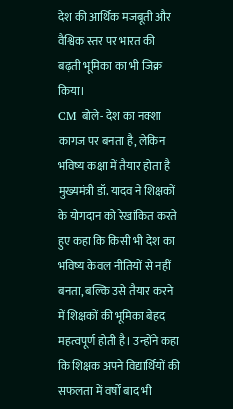देश की आर्थिक मजबूती और वैश्विक स्तर पर भारत की बढ़ती भूमिका का भी जिक्र किया।
CM बोले- देश का नक्शा कागज पर बनता है, लेकिन भविष्य कक्षा में तैयार होता है
मुख्यमंत्री डॉ. यादव ने शिक्षकों के योगदान को रेखांकित करते हुए कहा कि किसी भी देश का भविष्य केवल नीतियों से नहीं बनता, बल्कि उसे तैयार करने में शिक्षकों की भूमिका बेहद महत्वपूर्ण होती है। उन्होंने कहा कि शिक्षक अपने विद्यार्थियों की सफलता में वर्षों बाद भी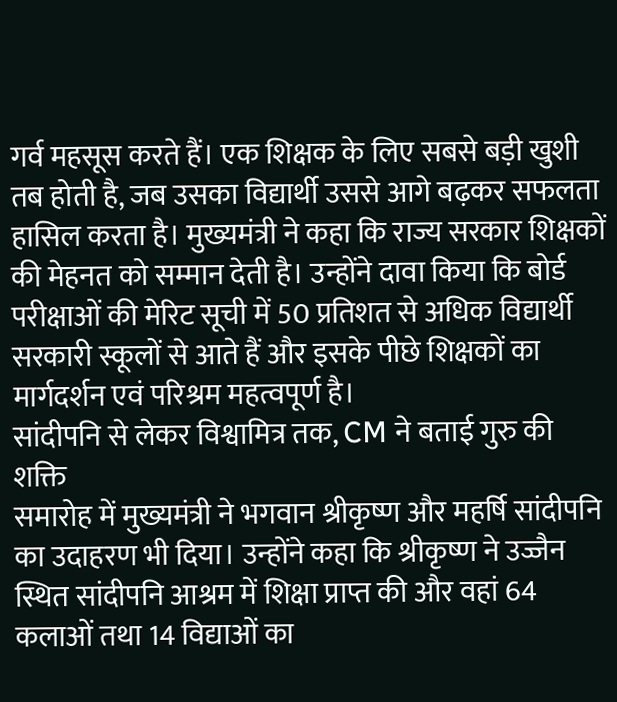गर्व महसूस करते हैं। एक शिक्षक के लिए सबसे बड़ी खुशी तब होती है, जब उसका विद्यार्थी उससे आगे बढ़कर सफलता हासिल करता है। मुख्यमंत्री ने कहा कि राज्य सरकार शिक्षकों की मेहनत को सम्मान देती है। उन्होंने दावा किया कि बोर्ड परीक्षाओं की मेरिट सूची में 50 प्रतिशत से अधिक विद्यार्थी सरकारी स्कूलों से आते हैं और इसके पीछे शिक्षकों का मार्गदर्शन एवं परिश्रम महत्वपूर्ण है।
सांदीपनि से लेकर विश्वामित्र तक, CM ने बताई गुरु की शक्ति
समारोह में मुख्यमंत्री ने भगवान श्रीकृष्ण और महर्षि सांदीपनि का उदाहरण भी दिया। उन्होंने कहा कि श्रीकृष्ण ने उज्जैन स्थित सांदीपनि आश्रम में शिक्षा प्राप्त की और वहां 64 कलाओं तथा 14 विद्याओं का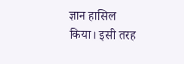ज्ञान हासिल किया। इसी तरह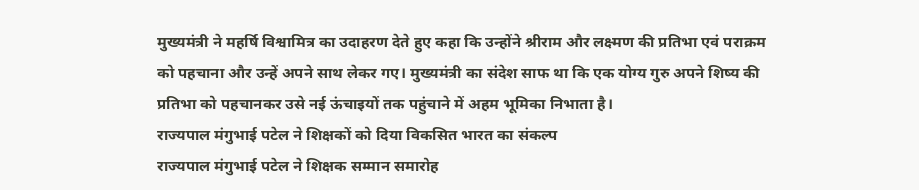मुख्यमंत्री ने महर्षि विश्वामित्र का उदाहरण देते हुए कहा कि उन्होंने श्रीराम और लक्ष्मण की प्रतिभा एवं पराक्रम को पहचाना और उन्हें अपने साथ लेकर गए। मुख्यमंत्री का संदेश साफ था कि एक योग्य गुरु अपने शिष्य की प्रतिभा को पहचानकर उसे नई ऊंचाइयों तक पहुंचाने में अहम भूमिका निभाता है।
राज्यपाल मंगुभाई पटेल ने शिक्षकों को दिया विकसित भारत का संकल्प
राज्यपाल मंगुभाई पटेल ने शिक्षक सम्मान समारोह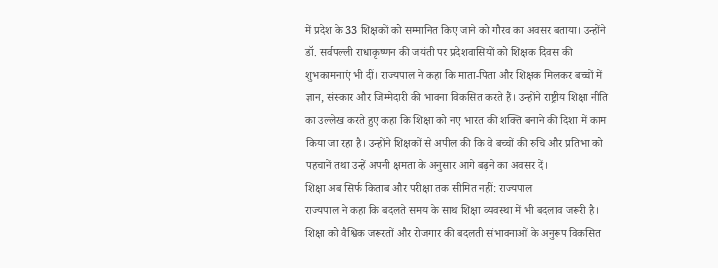में प्रदेश के 33 शिक्षकों को सम्मानित किए जाने को गौरव का अवसर बताया। उन्होंने डॉ. सर्वपल्ली राधाकृष्णन की जयंती पर प्रदेशवासियों को शिक्षक दिवस की शुभकामनाएं भी दीं। राज्यपाल ने कहा कि माता-पिता और शिक्षक मिलकर बच्चों में ज्ञान, संस्कार और जिम्मेदारी की भावना विकसित करते हैं। उन्होंने राष्ट्रीय शिक्षा नीति का उल्लेख करते हुए कहा कि शिक्षा को नए भारत की शक्ति बनाने की दिशा में काम किया जा रहा है। उन्होंने शिक्षकों से अपील की कि वे बच्चों की रुचि और प्रतिभा को पहचानें तथा उन्हें अपनी क्षमता के अनुसार आगे बढ़ने का अवसर दें।
शिक्षा अब सिर्फ किताब और परीक्षा तक सीमित नहीं: राज्यपाल
राज्यपाल ने कहा कि बदलते समय के साथ शिक्षा व्यवस्था में भी बदलाव जरूरी है। शिक्षा को वैश्विक जरूरतों और रोजगार की बदलती संभावनाओं के अनुरूप विकसित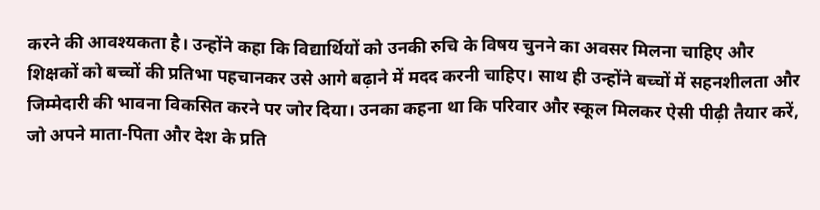करने की आवश्यकता है। उन्होंने कहा कि विद्यार्थियों को उनकी रुचि के विषय चुनने का अवसर मिलना चाहिए और शिक्षकों को बच्चों की प्रतिभा पहचानकर उसे आगे बढ़ाने में मदद करनी चाहिए। साथ ही उन्होंने बच्चों में सहनशीलता और जिम्मेदारी की भावना विकसित करने पर जोर दिया। उनका कहना था कि परिवार और स्कूल मिलकर ऐसी पीढ़ी तैयार करें, जो अपने माता-पिता और देश के प्रति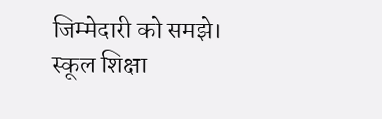जिम्मेदारी को समझे।
स्कूल शिक्षा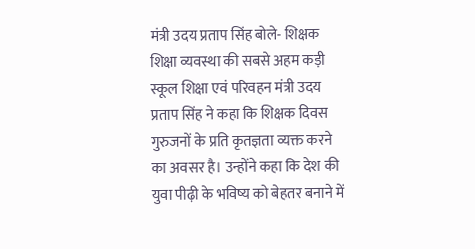मंत्री उदय प्रताप सिंह बोले- शिक्षक शिक्षा व्यवस्था की सबसे अहम कड़ी
स्कूल शिक्षा एवं परिवहन मंत्री उदय प्रताप सिंह ने कहा कि शिक्षक दिवस गुरुजनों के प्रति कृतज्ञता व्यक्त करने का अवसर है। उन्होंने कहा कि देश की युवा पीढ़ी के भविष्य को बेहतर बनाने में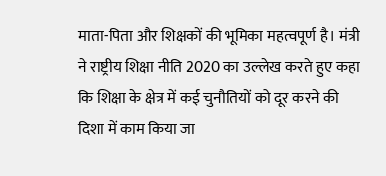माता-पिता और शिक्षकों की भूमिका महत्वपूर्ण है। मंत्री ने राष्ट्रीय शिक्षा नीति 2020 का उल्लेख करते हुए कहा कि शिक्षा के क्षेत्र में कई चुनौतियों को दूर करने की दिशा में काम किया जा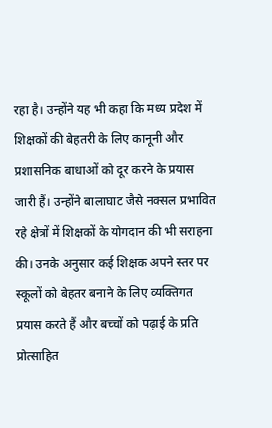रहा है। उन्होंने यह भी कहा कि मध्य प्रदेश में शिक्षकों की बेहतरी के लिए कानूनी और प्रशासनिक बाधाओं को दूर करने के प्रयास जारी हैं। उन्होंने बालाघाट जैसे नक्सल प्रभावित रहे क्षेत्रों में शिक्षकों के योगदान की भी सराहना की। उनके अनुसार कई शिक्षक अपने स्तर पर स्कूलों को बेहतर बनाने के लिए व्यक्तिगत प्रयास करते हैं और बच्चों को पढ़ाई के प्रति प्रोत्साहित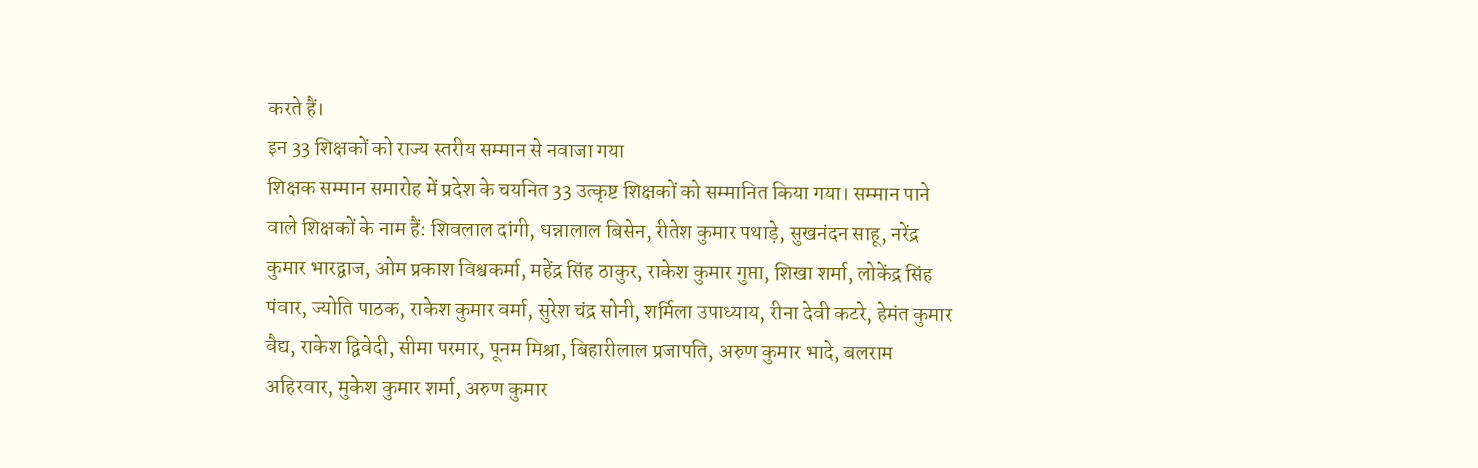करते हैं।
इन 33 शिक्षकों को राज्य स्तरीय सम्मान से नवाजा गया
शिक्षक सम्मान समारोह में प्रदेश के चयनित 33 उत्कृष्ट शिक्षकों को सम्मानित किया गया। सम्मान पाने वाले शिक्षकों के नाम हैं: शिवलाल दांगी, धन्नालाल बिसेन, रीतेश कुमार पथाड़े, सुखनंदन साहू, नरेंद्र कुमार भारद्वाज, ओम प्रकाश विश्वकर्मा, महेंद्र सिंह ठाकुर, राकेश कुमार गुप्ता, शिखा शर्मा, लोकेंद्र सिंह पंवार, ज्योति पाठक, राकेश कुमार वर्मा, सुरेश चंद्र सोनी, शर्मिला उपाध्याय, रीना देवी कटरे, हेमंत कुमार वैद्य, राकेश द्विवेदी, सीमा परमार, पूनम मिश्रा, बिहारीलाल प्रजापति, अरुण कुमार भादे, बलराम अहिरवार, मुकेश कुमार शर्मा, अरुण कुमार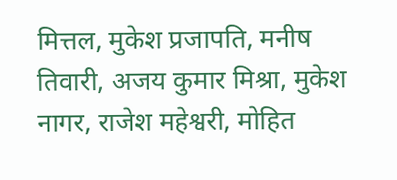मित्तल, मुकेश प्रजापति, मनीष तिवारी, अजय कुमार मिश्रा, मुकेश नागर, राजेश महेश्वरी, मोहित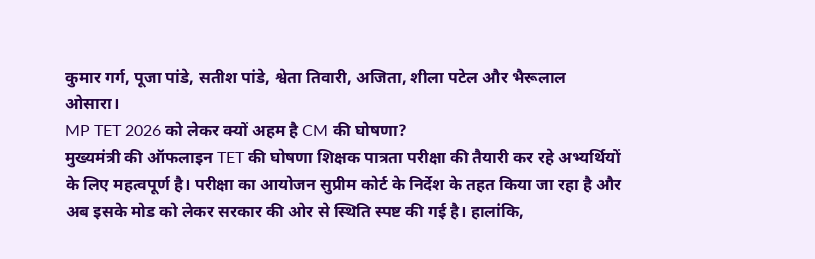कुमार गर्ग, पूजा पांडे, सतीश पांडे, श्वेता तिवारी, अजिता, शीला पटेल और भैरूलाल ओसारा।
MP TET 2026 को लेकर क्यों अहम है CM की घोषणा?
मुख्यमंत्री की ऑफलाइन TET की घोषणा शिक्षक पात्रता परीक्षा की तैयारी कर रहे अभ्यर्थियों के लिए महत्वपूर्ण है। परीक्षा का आयोजन सुप्रीम कोर्ट के निर्देश के तहत किया जा रहा है और अब इसके मोड को लेकर सरकार की ओर से स्थिति स्पष्ट की गई है। हालांकि,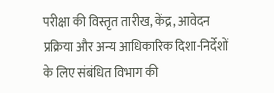परीक्षा की विस्तृत तारीख, केंद्र, आवेदन प्रक्रिया और अन्य आधिकारिक दिशा-निर्देशों के लिए संबंधित विभाग की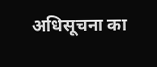अधिसूचना का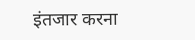इंतजार करना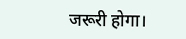जरूरी होगा।